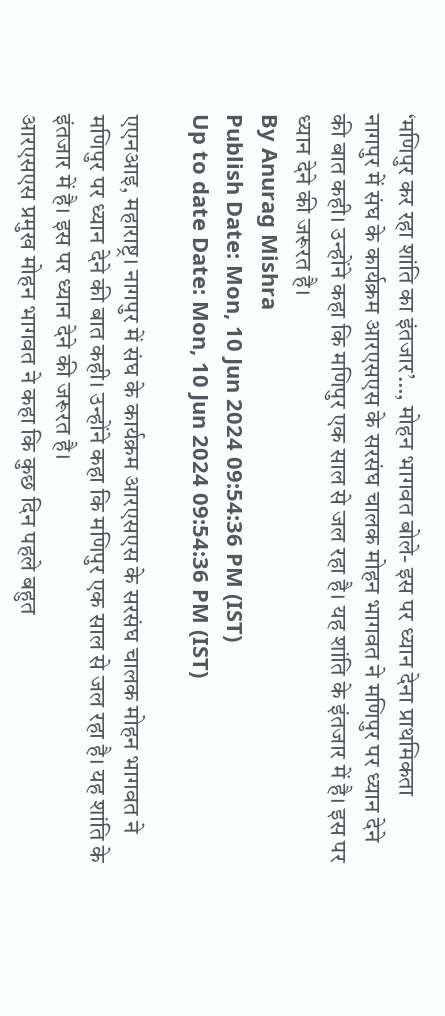‘मणिपुर कर रहा शांति का इंतजार’…, मोहन भागवत बोले- इस पर ध्यान देना प्राथमिकता
नागपुर में संघ के कार्यक्रम आरएसएस के सरसंघ चालक मोहन भागवत ने मणिपुर पर ध्यान देने की बात कही। उन्होंने कहा कि मणिपुर एक साल से जल रहा है। यह शांति के इंतजार में है। इस पर ध्यान देने की जरूरत है।
By Anurag Mishra
Publish Date: Mon, 10 Jun 2024 09:54:36 PM (IST)
Up to date Date: Mon, 10 Jun 2024 09:54:36 PM (IST)

एएनआइ, महाराष्ट्र। नागपुर में संघ के कार्यक्रम आरएसएस के सरसंघ चालक मोहन भागवत ने मणिपुर पर ध्यान देने की बात कही। उन्होंने कहा कि मणिपुर एक साल से जल रहा है। यह शांति के इंतजार में है। इस पर ध्यान देने की जरूरत है।
आरएसएस प्रमुख मोहन भागवत ने कहा कि कुछ दिन पहले बहुत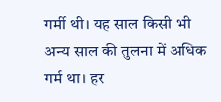गर्मी थी। यह साल किसी भी अन्य साल की तुलना में अधिक गर्म था। हर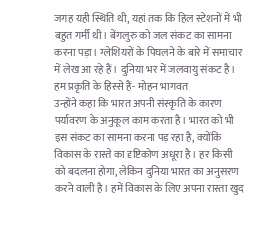जगह यही स्थिति थी, यहां तक कि हिल स्टेशनों में भी बहुत गर्मी थी। बेंगलुरु को जल संकट का सामना करना पड़ा। ग्लेशियरों के पिघलने के बारे में समाचार में लेख आ रहे हैं। दुनिया भर में जलवायु संकट है।
हम प्रकृति के हिस्से हैं- मोहन भागवत
उन्होंने कहा कि भारत अपनी संस्कृति के कारण पर्यावरण के अनुकूल काम करता है। भारत को भी इस संकट का सामना करना पड़ रहा है, क्योंकि विकास के रास्ते का दृष्टिकोण अधूरा है। हर किसी को बदलना होगा, लेकिन दुनिया भारत का अनुसरण करने वाली है। हमें विकास के लिए अपना रास्ता खुद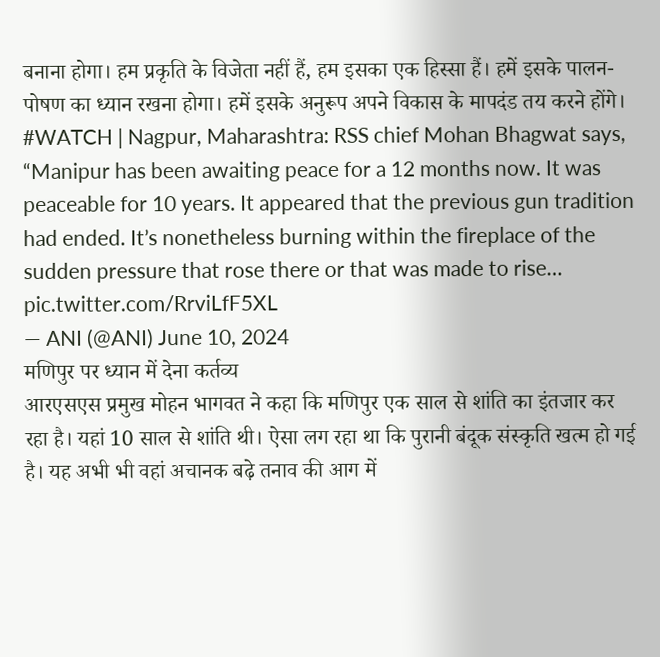बनाना होगा। हम प्रकृति के विजेता नहीं हैं, हम इसका एक हिस्सा हैं। हमें इसके पालन-पोषण का ध्यान रखना होगा। हमें इसके अनुरूप अपने विकास के मापदंड तय करने होंगे।
#WATCH | Nagpur, Maharashtra: RSS chief Mohan Bhagwat says, “Manipur has been awaiting peace for a 12 months now. It was peaceable for 10 years. It appeared that the previous gun tradition had ended. It’s nonetheless burning within the fireplace of the sudden pressure that rose there or that was made to rise… pic.twitter.com/RrviLfF5XL
— ANI (@ANI) June 10, 2024
मणिपुर पर ध्यान में देना कर्तव्य
आरएसएस प्रमुख मोहन भागवत ने कहा कि मणिपुर एक साल से शांति का इंतजार कर रहा है। यहां 10 साल से शांति थी। ऐसा लग रहा था कि पुरानी बंदूक संस्कृति खत्म हो गई है। यह अभी भी वहां अचानक बढ़े तनाव की आग में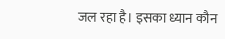जल रहा है। इसका ध्यान कौन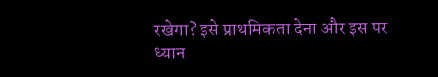रखेगा? इसे प्राथमिकता देना और इस पर ध्यान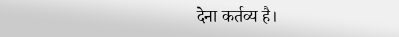देना कर्तव्य है।